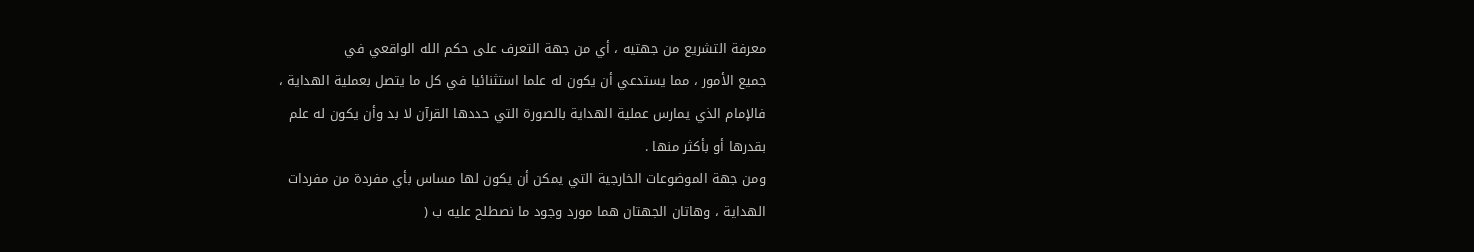معرفة التشريع من جهتيه ، أي من جهة التعرف على حكم الله الواقعي في
جميع الأمور ، مما يستدعي أن يكون له علما استثنائيا في كل ما يتصل بعملية الهداية ،
فالإمام الذي يمارس عملية الهداية بالصورة التي حددها القرآن لا بد وأن يكون له علم
بقدرها أو بأكثر منها .
ومن جهة الموضوعات الخارجية التي يمكن أن يكون لها مساس بأي مفردة من مفردات
الهداية ، وهاتان الجهتان هما مورد وجود ما نصطلح عليه ب (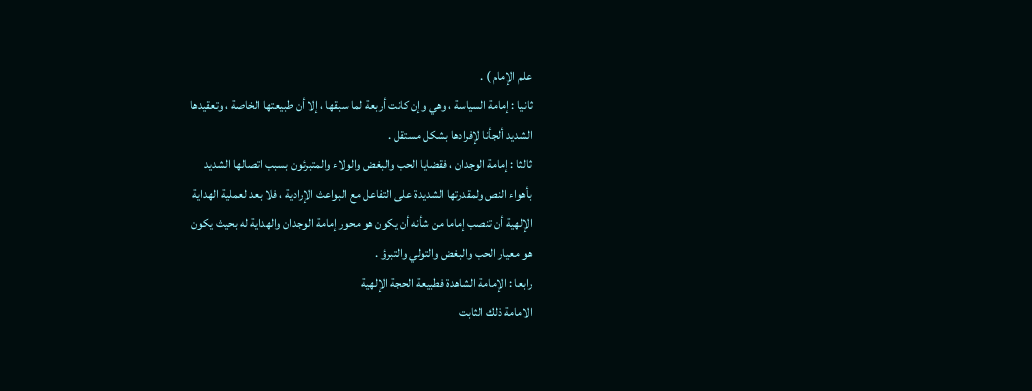علم الإمام ) .
ثانيا : إمامة السياسة ، وهي وإن كانت أربعة لما سبقها ، إلا أن طبيعتها الخاصة ، وتعقيدها
الشديد ألجأنا لإفرادها بشكل مستقل .
ثالثا : إمامة الوجدان ، فقضايا الحب والبغض والولاء والمتبرئون بسبب اتصالها الشديد
بأهواء النص ولمقدرتها الشديدة على التفاعل مع البواعث الإرادية ، فلا بعد لعملية الهداية
الإلهية أن تنصب إماما من شأنه أن يكون هو محور إمامة الوجدان والهداية له بحيث يكون
هو معيار الحب والبغض والتولي والتبرؤ .
رابعا : الإمامة الشاهدة فطبيعة الحجة الإلهية
الامامة ذلك الثابت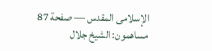الإسلامى المقدس — صفحة 87
مساهمون: الشيخ جلال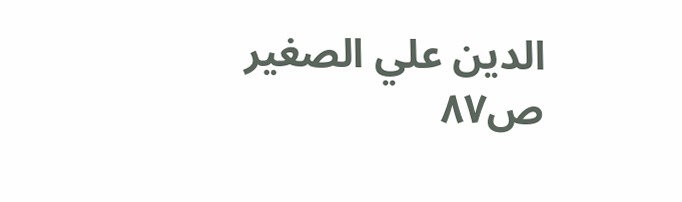الدين علي الصغير
ص٨٧